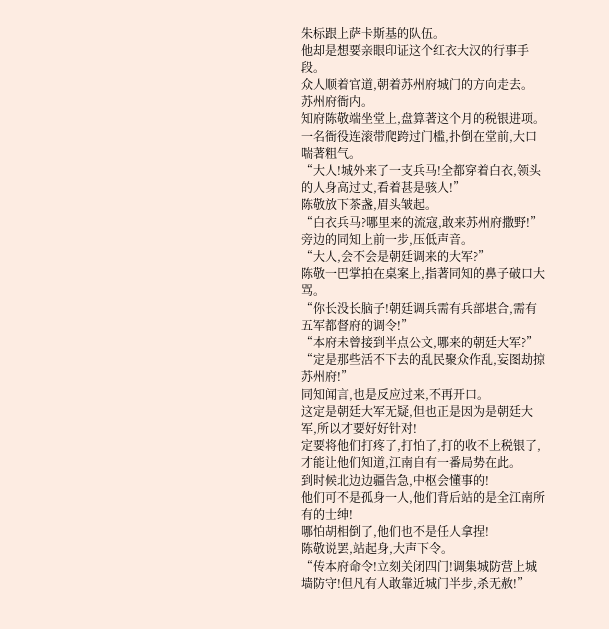朱标跟上萨卡斯基的队伍。
他却是想要亲眼印证这个红衣大汉的行事手段。
众人顺着官道,朝着苏州府城门的方向走去。
苏州府衙内。
知府陈敬端坐堂上,盘算著这个月的税银进项。
一名衙役连滚带爬跨过门槛,扑倒在堂前,大口喘著粗气。
“大人!城外来了一支兵马!全都穿着白衣,领头的人身高过丈,看着甚是骇人!”
陈敬放下茶盏,眉头皱起。
“白衣兵马?哪里来的流寇,敢来苏州府撒野!”
旁边的同知上前一步,压低声音。
“大人,会不会是朝廷调来的大军?”
陈敬一巴掌拍在桌案上,指著同知的鼻子破口大骂。
“你长没长脑子!朝廷调兵需有兵部堪合,需有五军都督府的调令!”
“本府未曾接到半点公文,哪来的朝廷大军?”
“定是那些活不下去的乱民聚众作乱,妄图劫掠苏州府!”
同知闻言,也是反应过来,不再开口。
这定是朝廷大军无疑,但也正是因为是朝廷大军,所以才要好好针对!
定要将他们打疼了,打怕了,打的收不上税银了,才能让他们知道,江南自有一番局势在此。
到时候北边边疆告急,中枢会懂事的!
他们可不是孤身一人,他们背后站的是全江南所有的士绅!
哪怕胡相倒了,他们也不是任人拿捏!
陈敬说罢,站起身,大声下令。
“传本府命令!立刻关闭四门!调集城防营上城墙防守!但凡有人敢靠近城门半步,杀无赦!”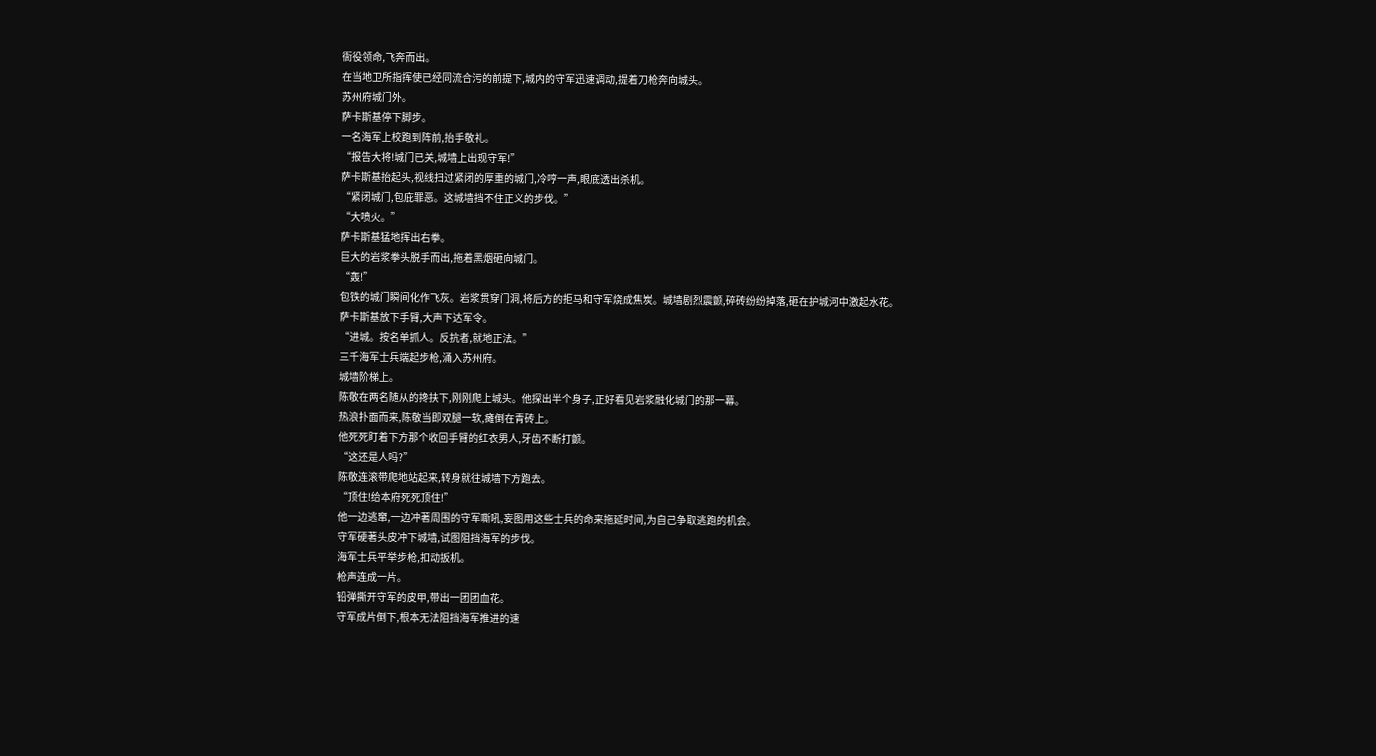衙役领命,飞奔而出。
在当地卫所指挥使已经同流合污的前提下,城内的守军迅速调动,提着刀枪奔向城头。
苏州府城门外。
萨卡斯基停下脚步。
一名海军上校跑到阵前,抬手敬礼。
“报告大将!城门已关,城墙上出现守军!”
萨卡斯基抬起头,视线扫过紧闭的厚重的城门,冷哼一声,眼底透出杀机。
“紧闭城门,包庇罪恶。这城墙挡不住正义的步伐。”
“大喷火。”
萨卡斯基猛地挥出右拳。
巨大的岩浆拳头脱手而出,拖着黑烟砸向城门。
“轰!”
包铁的城门瞬间化作飞灰。岩浆贯穿门洞,将后方的拒马和守军烧成焦炭。城墙剧烈震颤,碎砖纷纷掉落,砸在护城河中激起水花。
萨卡斯基放下手臂,大声下达军令。
“进城。按名单抓人。反抗者,就地正法。”
三千海军士兵端起步枪,涌入苏州府。
城墙阶梯上。
陈敬在两名随从的搀扶下,刚刚爬上城头。他探出半个身子,正好看见岩浆融化城门的那一幕。
热浪扑面而来,陈敬当即双腿一软,瘫倒在青砖上。
他死死盯着下方那个收回手臂的红衣男人,牙齿不断打颤。
“这还是人吗?”
陈敬连滚带爬地站起来,转身就往城墙下方跑去。
“顶住!给本府死死顶住!”
他一边逃窜,一边冲著周围的守军嘶吼,妄图用这些士兵的命来拖延时间,为自己争取逃跑的机会。
守军硬著头皮冲下城墙,试图阻挡海军的步伐。
海军士兵平举步枪,扣动扳机。
枪声连成一片。
铅弹撕开守军的皮甲,带出一团团血花。
守军成片倒下,根本无法阻挡海军推进的速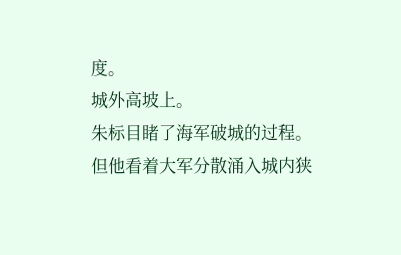度。
城外高坡上。
朱标目睹了海军破城的过程。
但他看着大军分散涌入城内狭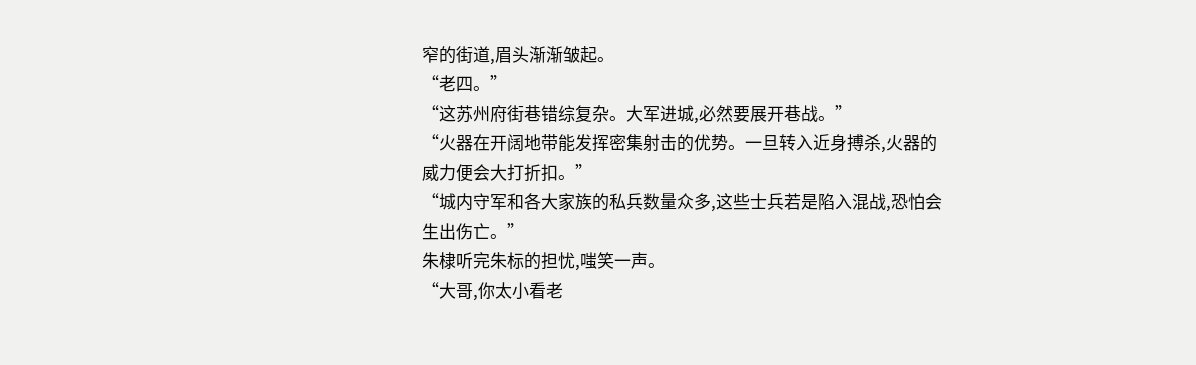窄的街道,眉头渐渐皱起。
“老四。”
“这苏州府街巷错综复杂。大军进城,必然要展开巷战。”
“火器在开阔地带能发挥密集射击的优势。一旦转入近身搏杀,火器的威力便会大打折扣。”
“城内守军和各大家族的私兵数量众多,这些士兵若是陷入混战,恐怕会生出伤亡。”
朱棣听完朱标的担忧,嗤笑一声。
“大哥,你太小看老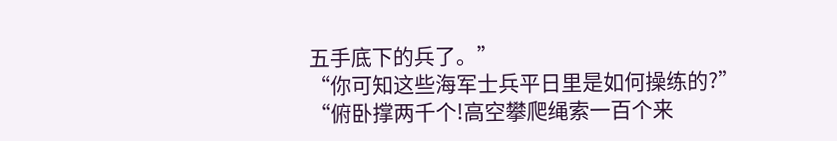五手底下的兵了。”
“你可知这些海军士兵平日里是如何操练的?”
“俯卧撑两千个!高空攀爬绳索一百个来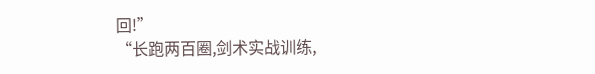回!”
“长跑两百圈,剑术实战训练,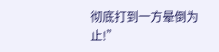彻底打到一方晕倒为止!”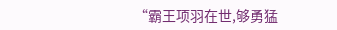“霸王项羽在世,够勇猛